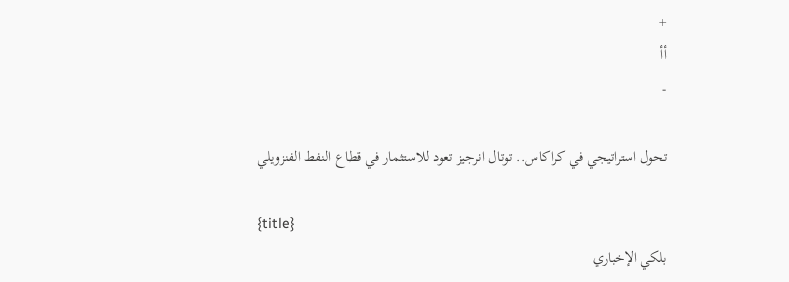+
أأ
-

تحول استراتيجي في كراكاس.. توتال انرجيز تعود للاستثمار في قطاع النفط الفنزويلي

{title}
بلكي الإخباري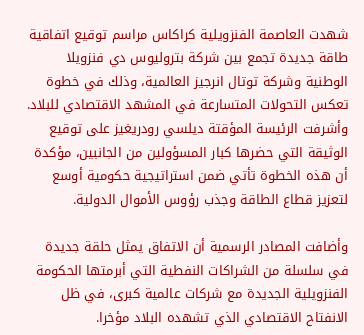شهدت العاصمة الفنزويلية كراكاس مراسم توقيع اتفاقية طاقة جديدة تجمع بين شركة بتروليوس دي فنزويلا الوطنية وشركة توتال انرجيز العالمية، وذلك في خطوة تعكس التحولات المتسارعة في المشهد الاقتصادي للبلاد. وأشرفت الرئيسة المؤقتة ديلسي رودريغيز على توقيع الوثيقة التي حضرها كبار المسؤولين من الجانبين، مؤكدة أن هذه الخطوة تأتي ضمن استراتيجية حكومية أوسع لتعزيز قطاع الطاقة وجذب رؤوس الأموال الدولية.

وأضافت المصادر الرسمية أن الاتفاق يمثل حلقة جديدة في سلسلة من الشراكات النفطية التي أبرمتها الحكومة الفنزويلية الجديدة مع شركات عالمية كبرى، في ظل الانفتاح الاقتصادي الذي تشهده البلاد مؤخرا.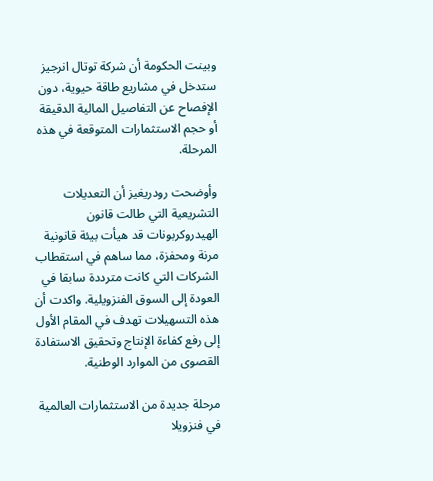وبينت الحكومة أن شركة توتال انرجيز ستدخل في مشاريع طاقة حيوية، دون الإفصاح عن التفاصيل المالية الدقيقة أو حجم الاستثمارات المتوقعة في هذه المرحلة.

وأوضحت رودريغيز أن التعديلات التشريعية التي طالت قانون الهيدروكربونات قد هيأت بيئة قانونية مرنة ومحفزة، مما ساهم في استقطاب الشركات التي كانت مترددة سابقا في العودة إلى السوق الفنزويلية. واكدت أن هذه التسهيلات تهدف في المقام الأول إلى رفع كفاءة الإنتاج وتحقيق الاستفادة القصوى من الموارد الوطنية.

مرحلة جديدة من الاستثمارات العالمية في فنزويلا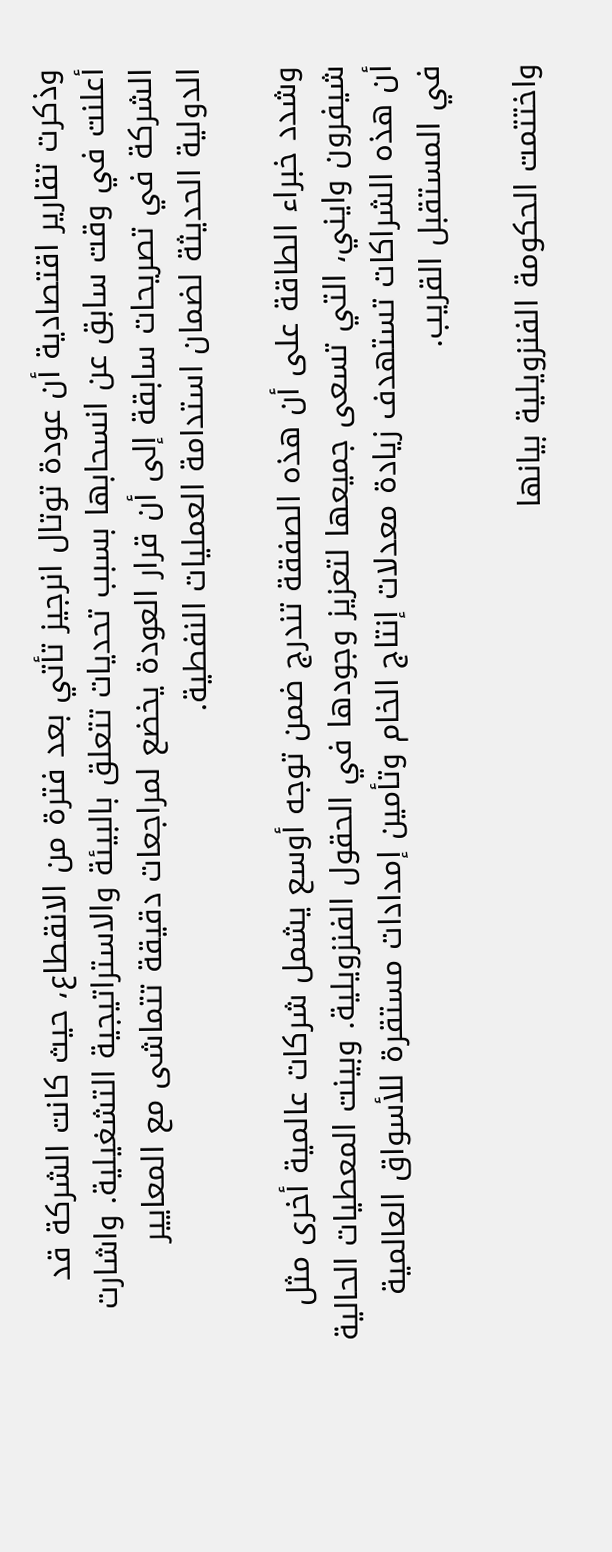وذكرت تقارير اقتصادية أن عودة توتال انرجيز تأتي بعد فترة من الانقطاع، حيث كانت الشركة قد أعلنت في وقت سابق عن انسحابها بسبب تحديات تتعلق بالبيئة والاستراتيجية التشغيلية. واشارت الشركة في تصريحات سابقة إلى أن قرار العودة يخضع لمراجعات دقيقة تتماشى مع المعايير الدولية الحديثة لضمان استدامة العمليات النفطية.

وشدد خبراء الطاقة على أن هذه الصفقة تندرج ضمن توجه أوسع يشمل شركات عالمية أخرى مثل شيفرون وايني، التي تسعى جميعها لتعزيز وجودها في الحقول الفنزويلية. وبينت المعطيات الحالية أن هذه الشراكات تستهدف زيادة معدلات إنتاج الخام وتأمين إمدادات مستقرة للأسواق العالمية في المستقبل القريب.

واختتمت الحكومة الفنزويلية بيانها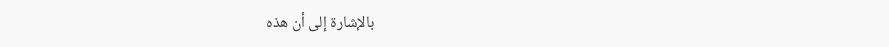بالإشارة إلى أن هذه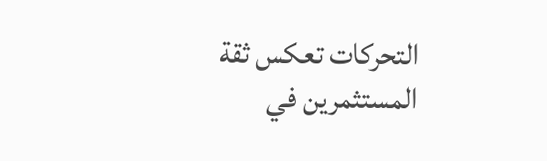التحركات تعكس ثقة المستثمرين في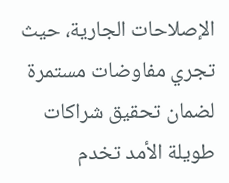الإصلاحات الجارية، حيث تجري مفاوضات مستمرة لضمان تحقيق شراكات طويلة الأمد تخدم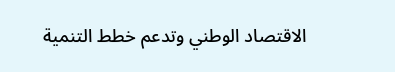الاقتصاد الوطني وتدعم خطط التنمية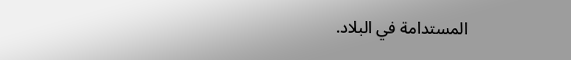المستدامة في البلاد.